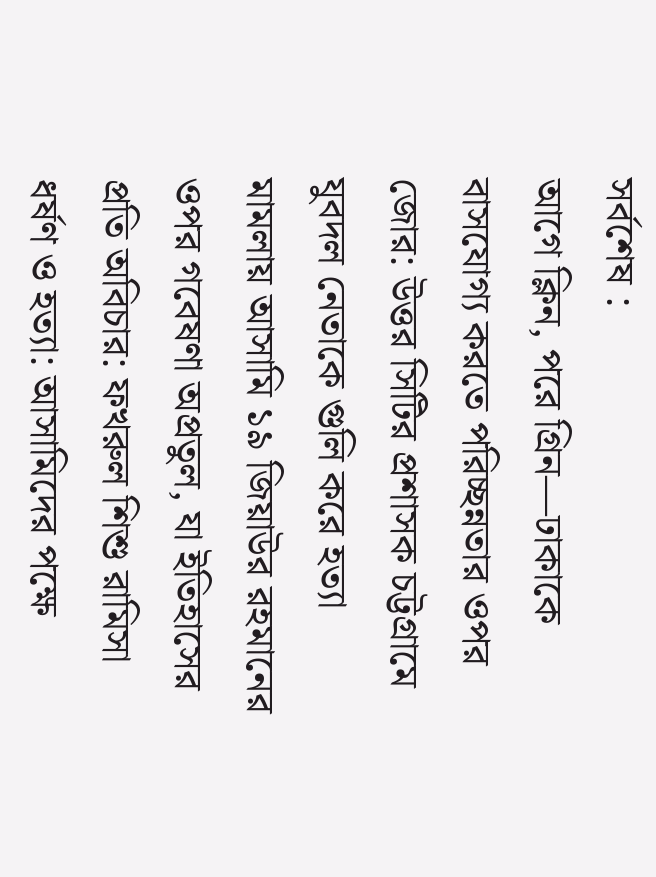সর্বশেষ :
আগে ক্লিন, পরে গ্রিন—ঢাকাকে বাসযোগ্য করতে পরিচ্ছন্নতার ওপর জোর: উত্তর সিটির প্রশাসক চট্টগ্রামে যুবদল নেতাকে গুলি করে হত্যা মামলায় আসামি ১৯ জিয়াউর রহমানের ওপর গবেষণা অপ্রতুল, যা ইতিহাসের প্রতি অবিচার: ফখরুল শিশু রামিসা ধর্ষণ ও হত্যা: আসামিদের পক্ষে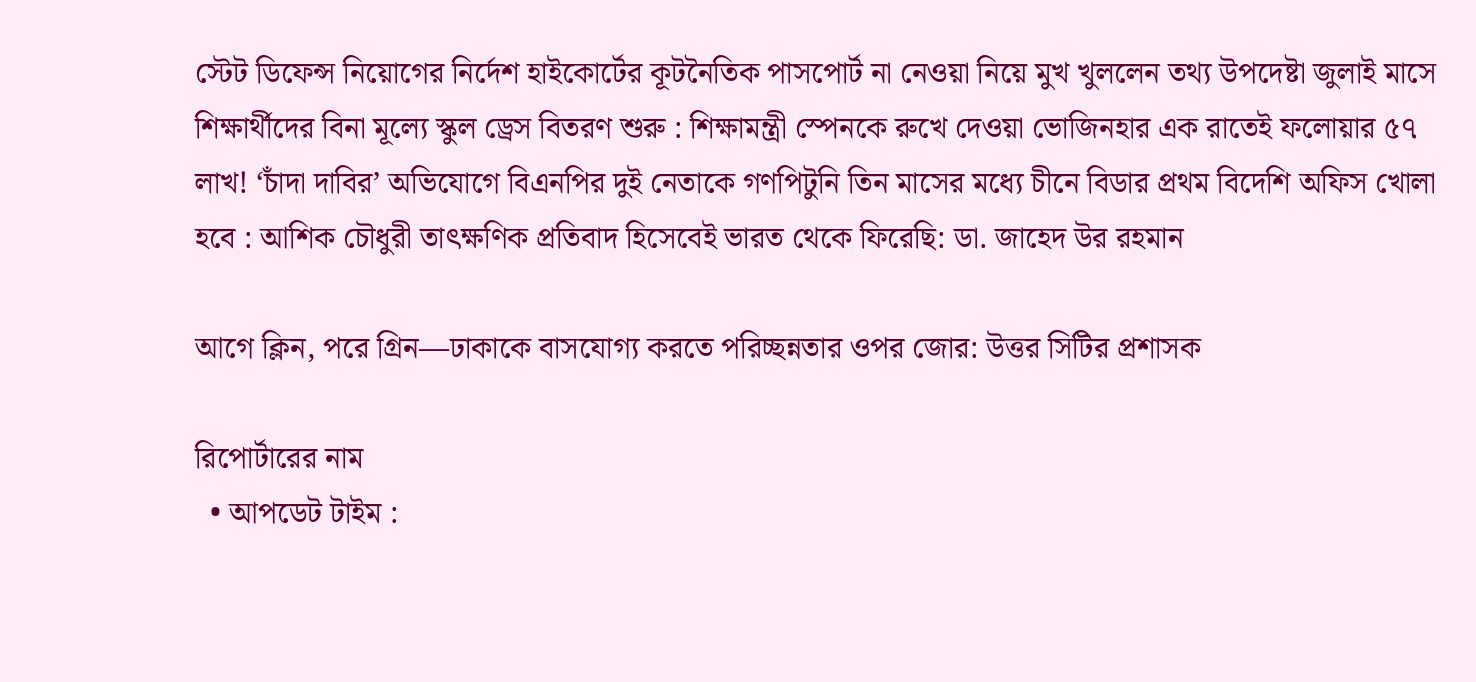স্টেট ডিফেন্স নিয়োগের নির্দেশ হাইকোর্টের কূটনৈতিক পাসপোর্ট না নেওয়া নিয়ে মুখ খুললেন তথ্য উপদেষ্টা জুলাই মাসে শিক্ষার্থীদের বিনা মূল্যে স্কুল ড্রেস বিতরণ শুরু : শিক্ষামন্ত্রী স্পেনকে রুখে দেওয়া ভোজিনহার এক রাতেই ফলোয়ার ৫৭ লাখ! ‘চাঁদা দাবির’ অভিযোগে বিএনপির দুই নেতাকে গণপিটুনি তিন মাসের মধ্যে চীনে বিডার প্রথম বিদেশি অফিস খোলা হবে : আশিক চৌধুরী তাৎক্ষণিক প্রতিবাদ হিসেবেই ভারত থেকে ফিরেছি: ডা. জাহেদ উর রহমান

আগে ক্লিন, পরে গ্রিন—ঢাকাকে বাসযোগ্য করতে পরিচ্ছন্নতার ওপর জোর: উত্তর সিটির প্রশাসক

রিপোর্টারের নাম
  • আপডেট টাইম :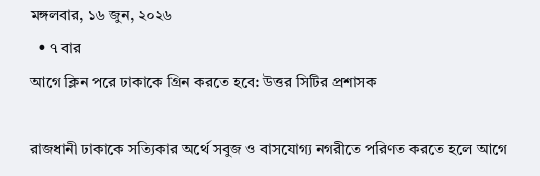মঙ্গলবার, ১৬ জুন, ২০২৬
  • ৭ বার
আগে ক্লিন পরে ঢাকাকে গ্রিন করতে হবে: উত্তর সিটির প্রশাসক

রাজধানী ঢাকাকে সত্যিকার অর্থে সবুজ ও বাসযোগ্য নগরীতে পরিণত করতে হলে আগে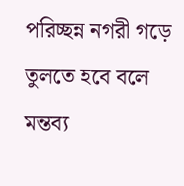পরিচ্ছন্ন নগরী গড়ে তুলতে হবে বলে মন্তব্য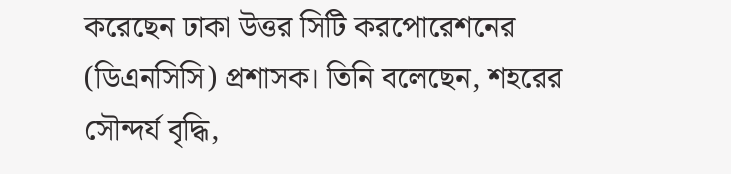করেছেন ঢাকা উত্তর সিটি করপোরেশনের (ডিএনসিসি) প্রশাসক। তিনি বলেছেন, শহরের সৌন্দর্য বৃদ্ধি,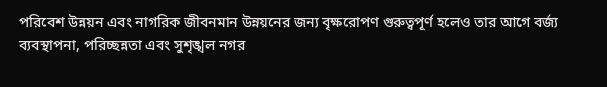পরিবেশ উন্নয়ন এবং নাগরিক জীবনমান উন্নয়নের জন্য বৃক্ষরোপণ গুরুত্বপূর্ণ হলেও তার আগে বর্জ্য ব্যবস্থাপনা, পরিচ্ছন্নতা এবং সুশৃঙ্খল নগর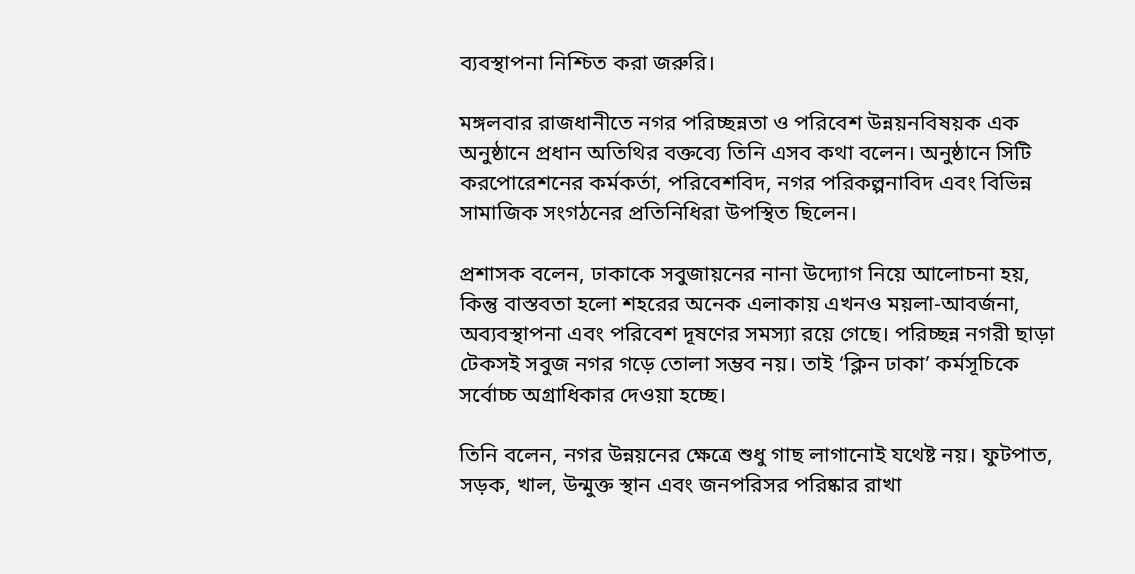ব্যবস্থাপনা নিশ্চিত করা জরুরি।

মঙ্গলবার রাজধানীতে নগর পরিচ্ছন্নতা ও পরিবেশ উন্নয়নবিষয়ক এক অনুষ্ঠানে প্রধান অতিথির বক্তব্যে তিনি এসব কথা বলেন। অনুষ্ঠানে সিটি করপোরেশনের কর্মকর্তা, পরিবেশবিদ, নগর পরিকল্পনাবিদ এবং বিভিন্ন সামাজিক সংগঠনের প্রতিনিধিরা উপস্থিত ছিলেন।

প্রশাসক বলেন, ঢাকাকে সবুজায়নের নানা উদ্যোগ নিয়ে আলোচনা হয়, কিন্তু বাস্তবতা হলো শহরের অনেক এলাকায় এখনও ময়লা-আবর্জনা, অব্যবস্থাপনা এবং পরিবেশ দূষণের সমস্যা রয়ে গেছে। পরিচ্ছন্ন নগরী ছাড়া টেকসই সবুজ নগর গড়ে তোলা সম্ভব নয়। তাই ‘ক্লিন ঢাকা’ কর্মসূচিকে সর্বোচ্চ অগ্রাধিকার দেওয়া হচ্ছে।

তিনি বলেন, নগর উন্নয়নের ক্ষেত্রে শুধু গাছ লাগানোই যথেষ্ট নয়। ফুটপাত, সড়ক, খাল, উন্মুক্ত স্থান এবং জনপরিসর পরিষ্কার রাখা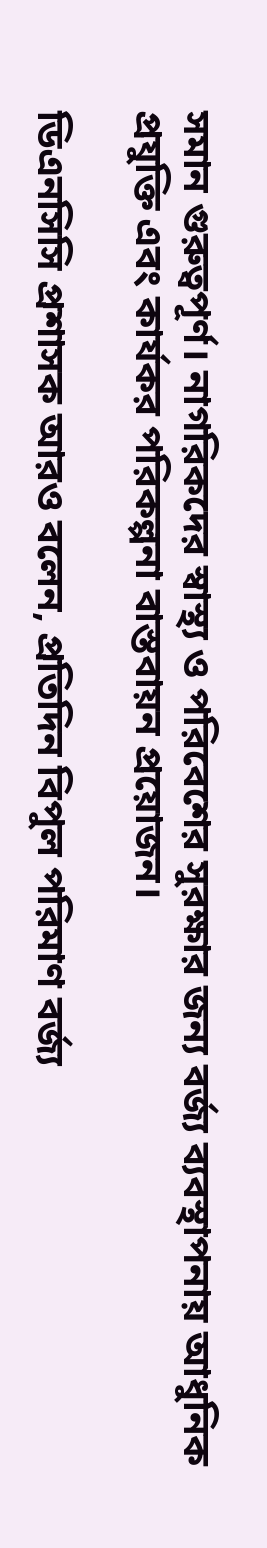সমান গুরুত্বপূর্ণ। নাগরিকদের স্বাস্থ্য ও পরিবেশের সুরক্ষার জন্য বর্জ্য ব্যবস্থাপনায় আধুনিক প্রযুক্তি এবং কার্যকর পরিকল্পনা বাস্তবায়ন প্রয়োজন।

ডিএনসিসি প্রশাসক আরও বলেন, প্রতিদিন বিপুল পরিমাণ বর্জ্য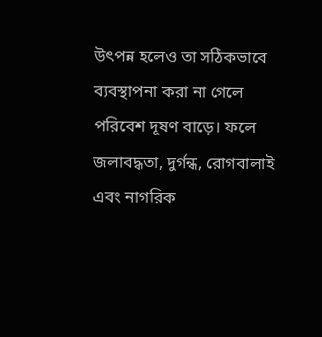উৎপন্ন হলেও তা সঠিকভাবে ব্যবস্থাপনা করা না গেলে পরিবেশ দূষণ বাড়ে। ফলে জলাবদ্ধতা, দুর্গন্ধ, রোগবালাই এবং নাগরিক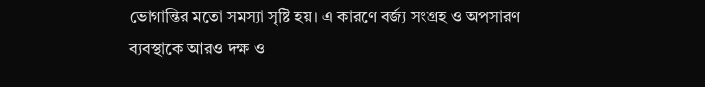ভোগান্তির মতো সমস্যা সৃষ্টি হয়। এ কারণে বর্জ্য সংগ্রহ ও অপসারণ ব্যবস্থাকে আরও দক্ষ ও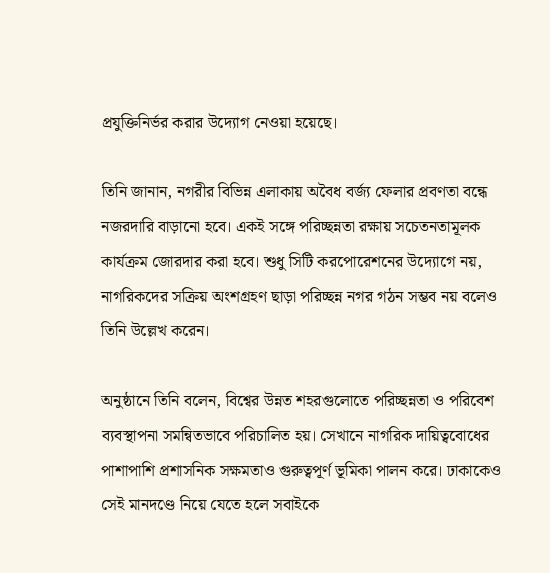প্রযুক্তিনির্ভর করার উদ্যোগ নেওয়া হয়েছে।

তিনি জানান, নগরীর বিভিন্ন এলাকায় অবৈধ বর্জ্য ফেলার প্রবণতা বন্ধে নজরদারি বাড়ানো হবে। একই সঙ্গে পরিচ্ছন্নতা রক্ষায় সচেতনতামূলক কার্যক্রম জোরদার করা হবে। শুধু সিটি করপোরেশনের উদ্যোগে নয়, নাগরিকদের সক্রিয় অংশগ্রহণ ছাড়া পরিচ্ছন্ন নগর গঠন সম্ভব নয় বলেও তিনি উল্লেখ করেন।

অনুষ্ঠানে তিনি বলেন, বিশ্বের উন্নত শহরগুলোতে পরিচ্ছন্নতা ও পরিবেশ ব্যবস্থাপনা সমন্বিতভাবে পরিচালিত হয়। সেখানে নাগরিক দায়িত্ববোধের পাশাপাশি প্রশাসনিক সক্ষমতাও গুরুত্বপূর্ণ ভূমিকা পালন করে। ঢাকাকেও সেই মানদণ্ডে নিয়ে যেতে হলে সবাইকে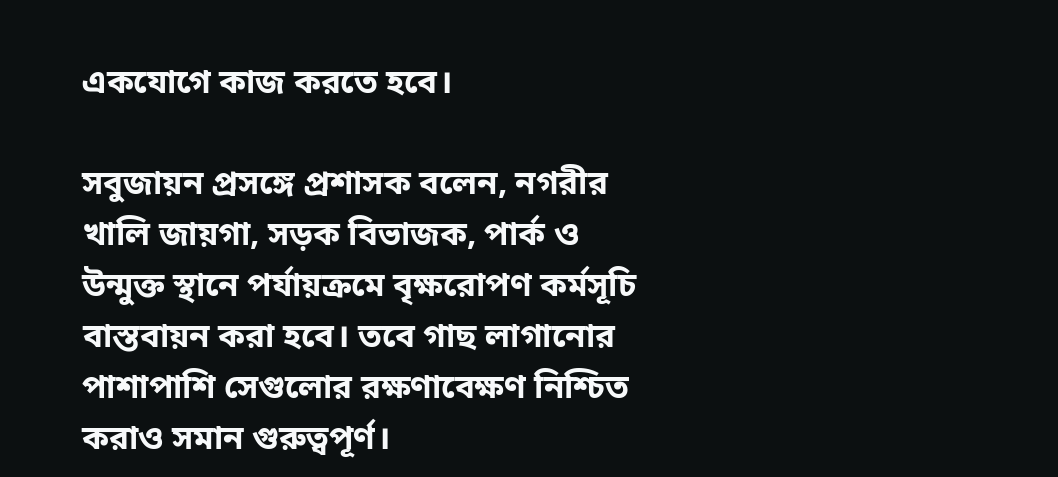একযোগে কাজ করতে হবে।

সবুজায়ন প্রসঙ্গে প্রশাসক বলেন, নগরীর খালি জায়গা, সড়ক বিভাজক, পার্ক ও উন্মুক্ত স্থানে পর্যায়ক্রমে বৃক্ষরোপণ কর্মসূচি বাস্তবায়ন করা হবে। তবে গাছ লাগানোর পাশাপাশি সেগুলোর রক্ষণাবেক্ষণ নিশ্চিত করাও সমান গুরুত্বপূর্ণ।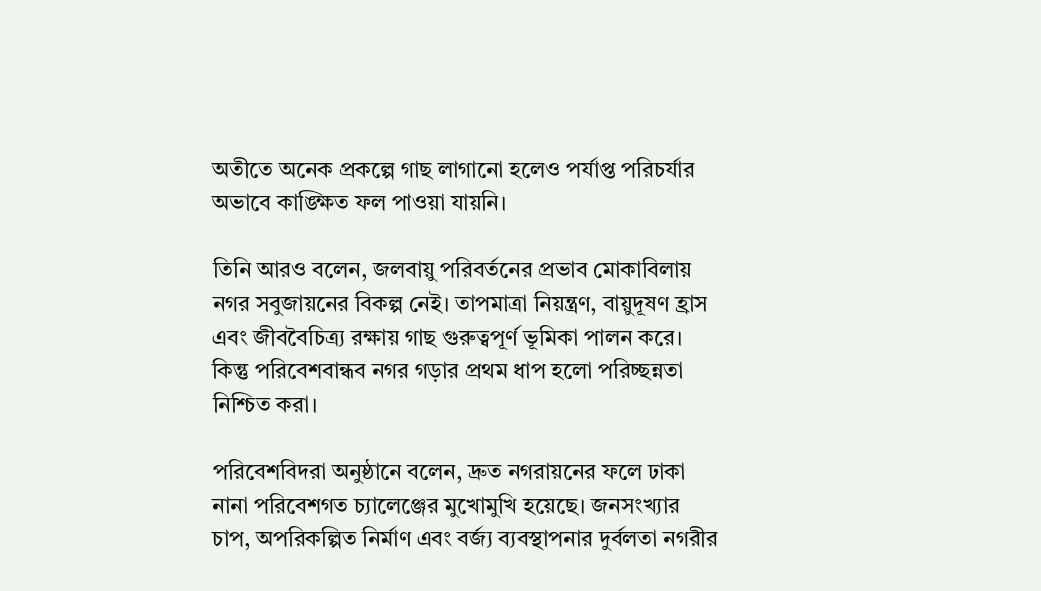অতীতে অনেক প্রকল্পে গাছ লাগানো হলেও পর্যাপ্ত পরিচর্যার অভাবে কাঙ্ক্ষিত ফল পাওয়া যায়নি।

তিনি আরও বলেন, জলবায়ু পরিবর্তনের প্রভাব মোকাবিলায় নগর সবুজায়নের বিকল্প নেই। তাপমাত্রা নিয়ন্ত্রণ, বায়ুদূষণ হ্রাস এবং জীববৈচিত্র্য রক্ষায় গাছ গুরুত্বপূর্ণ ভূমিকা পালন করে। কিন্তু পরিবেশবান্ধব নগর গড়ার প্রথম ধাপ হলো পরিচ্ছন্নতা নিশ্চিত করা।

পরিবেশবিদরা অনুষ্ঠানে বলেন, দ্রুত নগরায়নের ফলে ঢাকা নানা পরিবেশগত চ্যালেঞ্জের মুখোমুখি হয়েছে। জনসংখ্যার চাপ, অপরিকল্পিত নির্মাণ এবং বর্জ্য ব্যবস্থাপনার দুর্বলতা নগরীর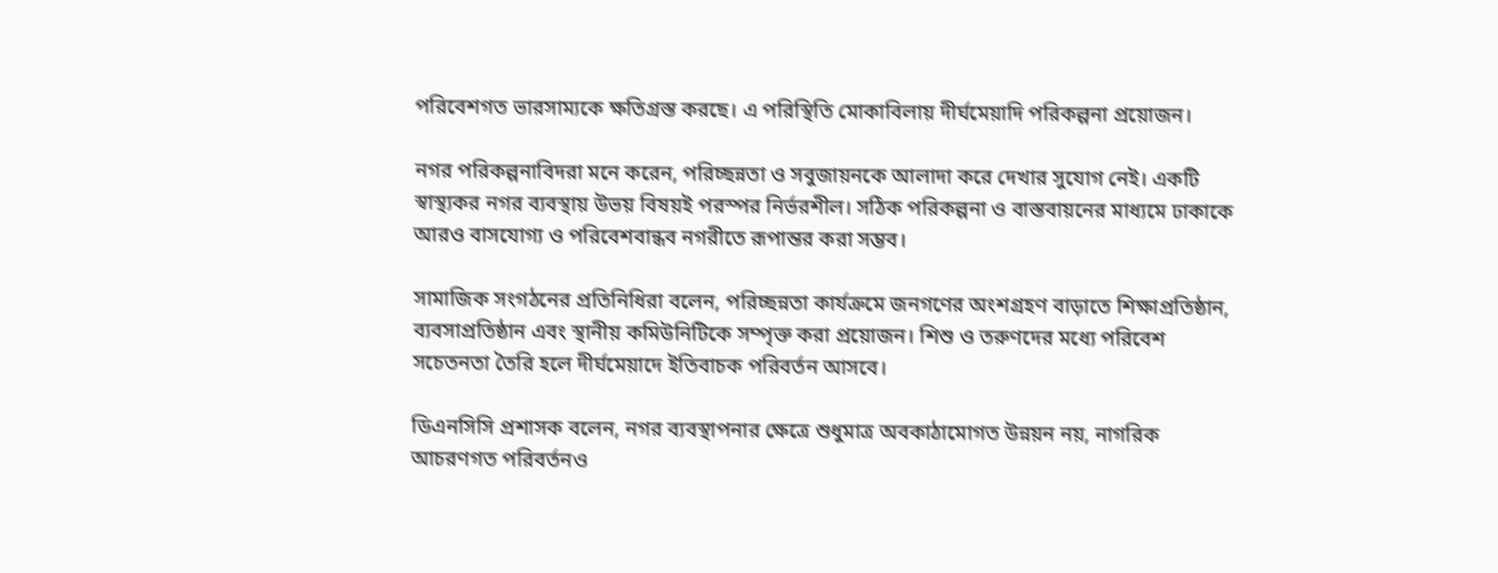পরিবেশগত ভারসাম্যকে ক্ষতিগ্রস্ত করছে। এ পরিস্থিতি মোকাবিলায় দীর্ঘমেয়াদি পরিকল্পনা প্রয়োজন।

নগর পরিকল্পনাবিদরা মনে করেন, পরিচ্ছন্নতা ও সবুজায়নকে আলাদা করে দেখার সুযোগ নেই। একটি স্বাস্থ্যকর নগর ব্যবস্থায় উভয় বিষয়ই পরস্পর নির্ভরশীল। সঠিক পরিকল্পনা ও বাস্তবায়নের মাধ্যমে ঢাকাকে আরও বাসযোগ্য ও পরিবেশবান্ধব নগরীতে রূপান্তর করা সম্ভব।

সামাজিক সংগঠনের প্রতিনিধিরা বলেন, পরিচ্ছন্নতা কার্যক্রমে জনগণের অংশগ্রহণ বাড়াতে শিক্ষাপ্রতিষ্ঠান, ব্যবসাপ্রতিষ্ঠান এবং স্থানীয় কমিউনিটিকে সম্পৃক্ত করা প্রয়োজন। শিশু ও তরুণদের মধ্যে পরিবেশ সচেতনতা তৈরি হলে দীর্ঘমেয়াদে ইতিবাচক পরিবর্তন আসবে।

ডিএনসিসি প্রশাসক বলেন, নগর ব্যবস্থাপনার ক্ষেত্রে শুধুমাত্র অবকাঠামোগত উন্নয়ন নয়, নাগরিক আচরণগত পরিবর্তনও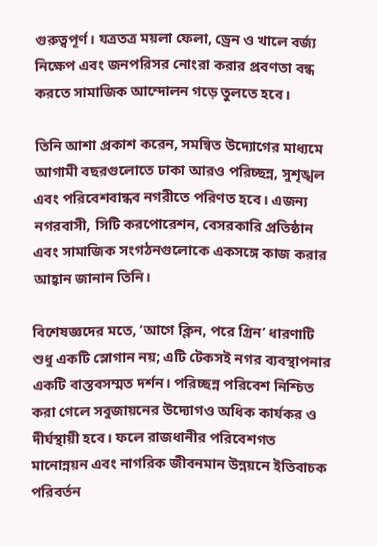গুরুত্বপূর্ণ। যত্রতত্র ময়লা ফেলা, ড্রেন ও খালে বর্জ্য নিক্ষেপ এবং জনপরিসর নোংরা করার প্রবণতা বন্ধ করতে সামাজিক আন্দোলন গড়ে তুলতে হবে।

তিনি আশা প্রকাশ করেন, সমন্বিত উদ্যোগের মাধ্যমে আগামী বছরগুলোতে ঢাকা আরও পরিচ্ছন্ন, সুশৃঙ্খল এবং পরিবেশবান্ধব নগরীতে পরিণত হবে। এজন্য নগরবাসী, সিটি করপোরেশন, বেসরকারি প্রতিষ্ঠান এবং সামাজিক সংগঠনগুলোকে একসঙ্গে কাজ করার আহ্বান জানান তিনি।

বিশেষজ্ঞদের মতে, ‘আগে ক্লিন, পরে গ্রিন’ ধারণাটি শুধু একটি স্লোগান নয়; এটি টেকসই নগর ব্যবস্থাপনার একটি বাস্তবসম্মত দর্শন। পরিচ্ছন্ন পরিবেশ নিশ্চিত করা গেলে সবুজায়নের উদ্যোগও অধিক কার্যকর ও দীর্ঘস্থায়ী হবে। ফলে রাজধানীর পরিবেশগত মানোন্নয়ন এবং নাগরিক জীবনমান উন্নয়নে ইতিবাচক পরিবর্তন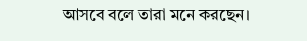আসবে বলে তারা মনে করছেন।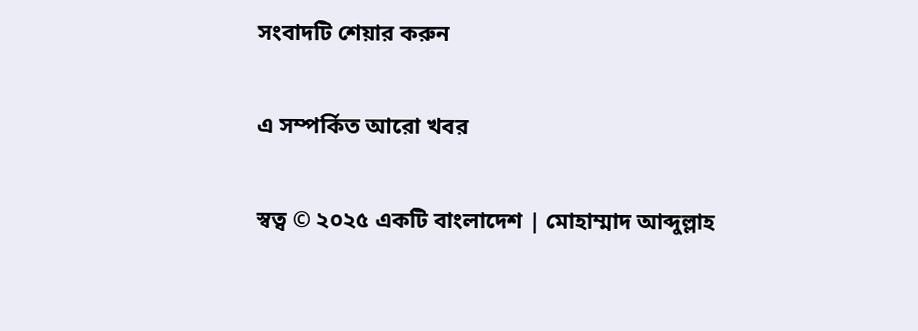সংবাদটি শেয়ার করুন

এ সম্পর্কিত আরো খবর

স্বত্ব © ২০২৫ একটি বাংলাদেশ | মোহাম্মাদ আব্দুল্লাহ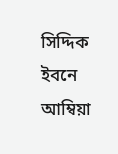সিদ্দিক ইবনে আম্বিয়া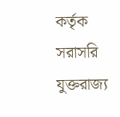কর্তৃক সরাসরি যুক্তরাজ্য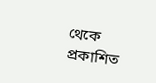থেকে প্রকাশিত